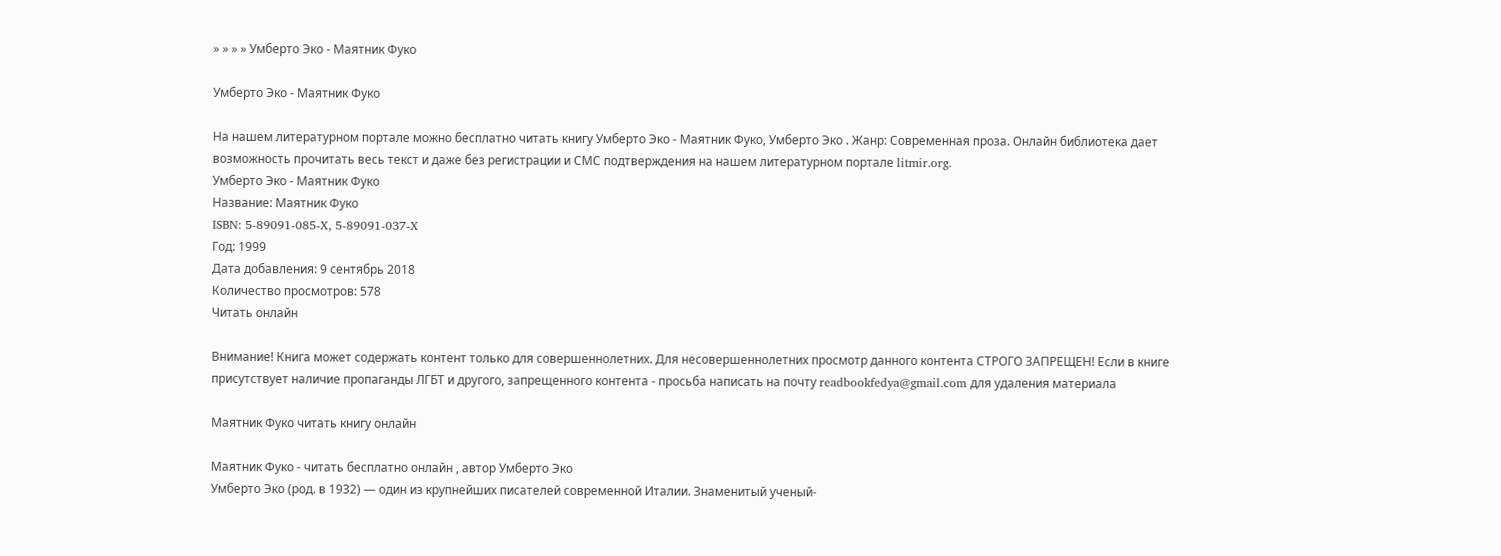» » » » Умберто Эко - Маятник Фуко

Умберто Эко - Маятник Фуко

На нашем литературном портале можно бесплатно читать книгу Умберто Эко - Маятник Фуко, Умберто Эко . Жанр: Современная проза. Онлайн библиотека дает возможность прочитать весь текст и даже без регистрации и СМС подтверждения на нашем литературном портале litmir.org.
Умберто Эко - Маятник Фуко
Название: Маятник Фуко
ISBN: 5-89091-085-X, 5-89091-037-X
Год: 1999
Дата добавления: 9 сентябрь 2018
Количество просмотров: 578
Читать онлайн

Внимание! Книга может содержать контент только для совершеннолетних. Для несовершеннолетних просмотр данного контента СТРОГО ЗАПРЕЩЕН! Если в книге присутствует наличие пропаганды ЛГБТ и другого, запрещенного контента - просьба написать на почту readbookfedya@gmail.com для удаления материала

Маятник Фуко читать книгу онлайн

Маятник Фуко - читать бесплатно онлайн , автор Умберто Эко
Умберто Эко (род. в 1932) — один из крупнейших писателей современной Италии. Знаменитый ученый-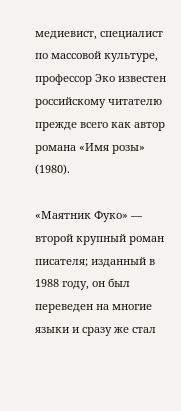медиевист, специалист по массовой культуре, профессор Эко известен российскому читателю прежде всего как автор романа «Имя розы» (1980).

«Маятник Фуко» — второй крупный роман писателя; изданный в 1988 году, он был переведен на многие языки и сразу же стал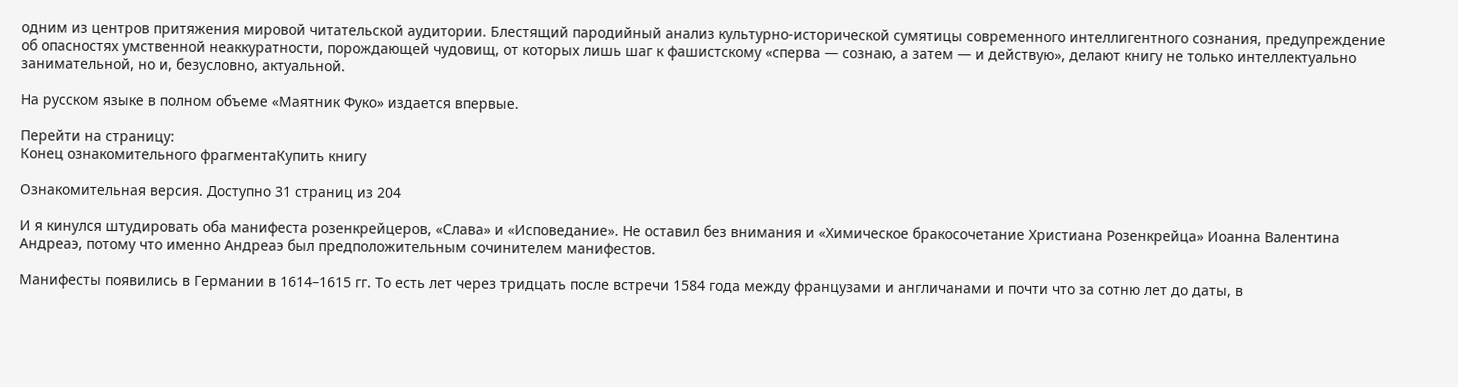одним из центров притяжения мировой читательской аудитории. Блестящий пародийный анализ культурно-исторической сумятицы современного интеллигентного сознания, предупреждение об опасностях умственной неаккуратности, порождающей чудовищ, от которых лишь шаг к фашистскому «сперва — сознаю, а затем — и действую», делают книгу не только интеллектуально занимательной, но и, безусловно, актуальной.

На русском языке в полном объеме «Маятник Фуко» издается впервые.

Перейти на страницу:
Конец ознакомительного фрагментаКупить книгу

Ознакомительная версия. Доступно 31 страниц из 204

И я кинулся штудировать оба манифеста розенкрейцеров, «Слава» и «Исповедание». Не оставил без внимания и «Химическое бракосочетание Христиана Розенкрейца» Иоанна Валентина Андреаэ, потому что именно Андреаэ был предположительным сочинителем манифестов.

Манифесты появились в Германии в 1614–1615 гг. То есть лет через тридцать после встречи 1584 года между французами и англичанами и почти что за сотню лет до даты, в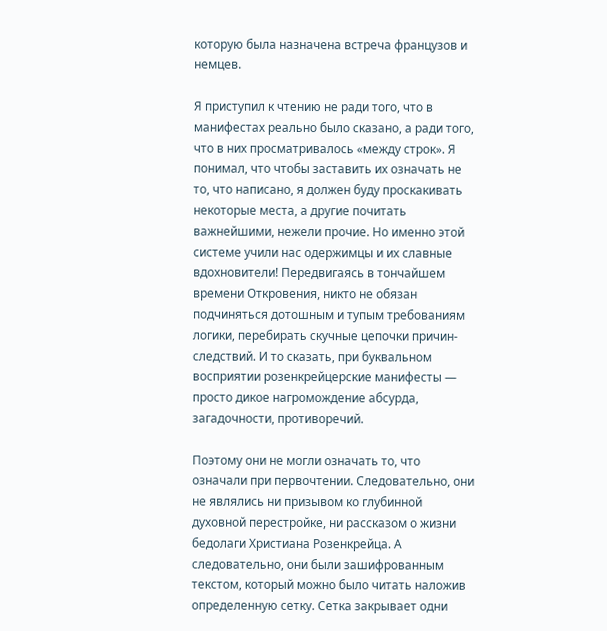которую была назначена встреча французов и немцев.

Я приступил к чтению не ради того, что в манифестах реально было сказано, а ради того, что в них просматривалось «между строк». Я понимал, что чтобы заставить их означать не то, что написано, я должен буду проскакивать некоторые места, а другие почитать важнейшими, нежели прочие. Но именно этой системе учили нас одержимцы и их славные вдохновители! Передвигаясь в тончайшем времени Откровения, никто не обязан подчиняться дотошным и тупым требованиям логики, перебирать скучные цепочки причин-следствий. И то сказать, при буквальном восприятии розенкрейцерские манифесты — просто дикое нагромождение абсурда, загадочности, противоречий.

Поэтому они не могли означать то, что означали при первочтении. Следовательно, они не являлись ни призывом ко глубинной духовной перестройке, ни рассказом о жизни бедолаги Христиана Розенкрейца. А следовательно, они были зашифрованным текстом, который можно было читать наложив определенную сетку. Сетка закрывает одни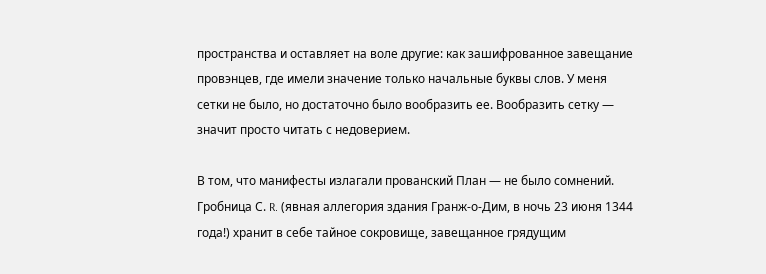пространства и оставляет на воле другие: как зашифрованное завещание провэнцев, где имели значение только начальные буквы слов. У меня сетки не было, но достаточно было вообразить ее. Вообразить сетку — значит просто читать с недоверием.

В том, что манифесты излагали прованский План — не было сомнений. Гробница С. R. (явная аллегория здания Гранж-о-Дим, в ночь 23 июня 1344 года!) хранит в себе тайное сокровище, завещанное грядущим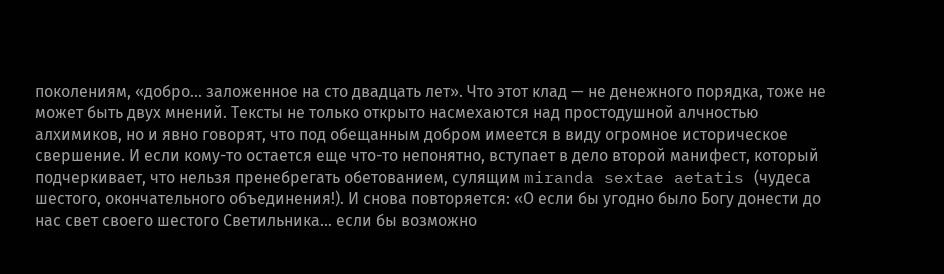поколениям, «добро… заложенное на сто двадцать лет». Что этот клад — не денежного порядка, тоже не может быть двух мнений. Тексты не только открыто насмехаются над простодушной алчностью алхимиков, но и явно говорят, что под обещанным добром имеется в виду огромное историческое свершение. И если кому-то остается еще что-то непонятно, вступает в дело второй манифест, который подчеркивает, что нельзя пренебрегать обетованием, сулящим miranda sextae aetatis (чудеса шестого, окончательного объединения!). И снова повторяется: «О если бы угодно было Богу донести до нас свет своего шестого Светильника… если бы возможно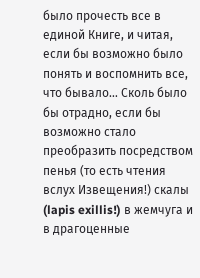было прочесть все в единой Книге, и читая, если бы возможно было понять и воспомнить все, что бывало… Сколь было бы отрадно, если бы возможно стало преобразить посредством пенья (то есть чтения вслух Извещения!) скалы (lapis exillis!) в жемчуга и в драгоценные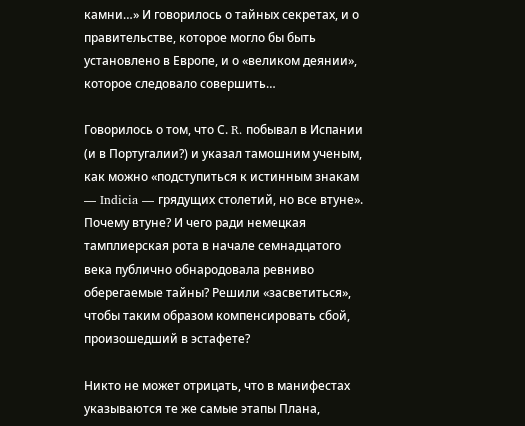камни…» И говорилось о тайных секретах, и о правительстве, которое могло бы быть установлено в Европе, и о «великом деянии», которое следовало совершить…

Говорилось о том, что С. R. побывал в Испании (и в Португалии?) и указал тамошним ученым, как можно «подступиться к истинным знакам — Indicia — грядущих столетий, но все втуне». Почему втуне? И чего ради немецкая тамплиерская рота в начале семнадцатого века публично обнародовала ревниво оберегаемые тайны? Решили «засветиться», чтобы таким образом компенсировать сбой, произошедший в эстафете?

Никто не может отрицать, что в манифестах указываются те же самые этапы Плана,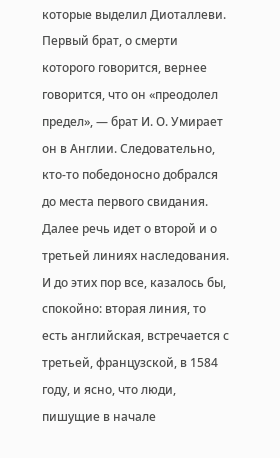которые выделил Диоталлеви. Первый брат, о смерти которого говорится, вернее говорится, что он «преодолел предел», — брат И. О. Умирает он в Англии. Следовательно, кто-то победоносно добрался до места первого свидания. Далее речь идет о второй и о третьей линиях наследования. И до этих пор все, казалось бы, спокойно: вторая линия, то есть английская, встречается с третьей, французской, в 1584 году, и ясно, что люди, пишущие в начале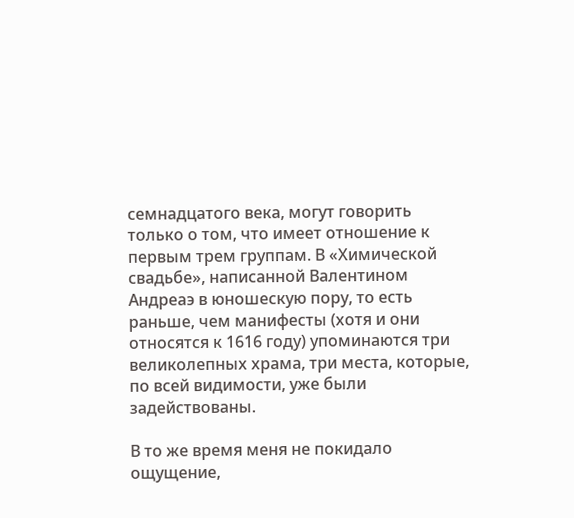семнадцатого века, могут говорить только о том, что имеет отношение к первым трем группам. В «Химической свадьбе», написанной Валентином Андреаэ в юношескую пору, то есть раньше, чем манифесты (хотя и они относятся к 1616 году) упоминаются три великолепных храма, три места, которые, по всей видимости, уже были задействованы.

В то же время меня не покидало ощущение,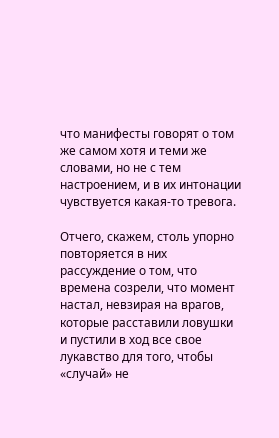что манифесты говорят о том же самом хотя и теми же словами, но не с тем настроением, и в их интонации чувствуется какая-то тревога.

Отчего, скажем, столь упорно повторяется в них рассуждение о том, что времена созрели, что момент настал, невзирая на врагов, которые расставили ловушки и пустили в ход все свое лукавство для того, чтобы «случай» не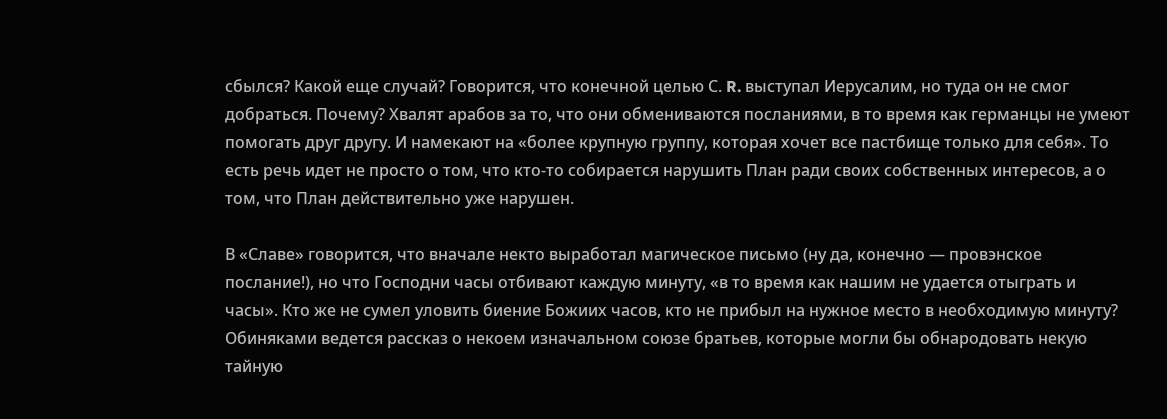сбылся? Какой еще случай? Говорится, что конечной целью С. R. выступал Иерусалим, но туда он не смог добраться. Почему? Хвалят арабов за то, что они обмениваются посланиями, в то время как германцы не умеют помогать друг другу. И намекают на «более крупную группу, которая хочет все пастбище только для себя». То есть речь идет не просто о том, что кто-то собирается нарушить План ради своих собственных интересов, а о том, что План действительно уже нарушен.

В «Славе» говорится, что вначале некто выработал магическое письмо (ну да, конечно — провэнское послание!), но что Господни часы отбивают каждую минуту, «в то время как нашим не удается отыграть и часы». Кто же не сумел уловить биение Божиих часов, кто не прибыл на нужное место в необходимую минуту? Обиняками ведется рассказ о некоем изначальном союзе братьев, которые могли бы обнародовать некую тайную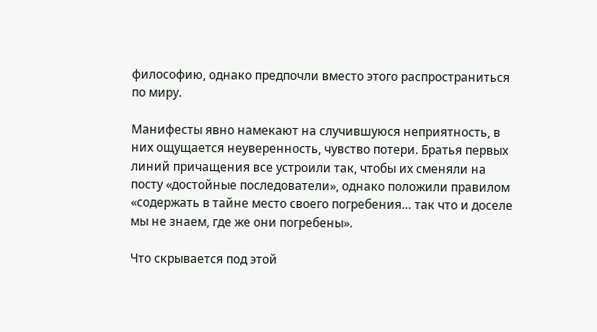философию, однако предпочли вместо этого распространиться по миру.

Манифесты явно намекают на случившуюся неприятность, в них ощущается неуверенность, чувство потери. Братья первых линий причащения все устроили так, чтобы их сменяли на посту «достойные последователи», однако положили правилом «содержать в тайне место своего погребения… так что и доселе мы не знаем, где же они погребены».

Что скрывается под этой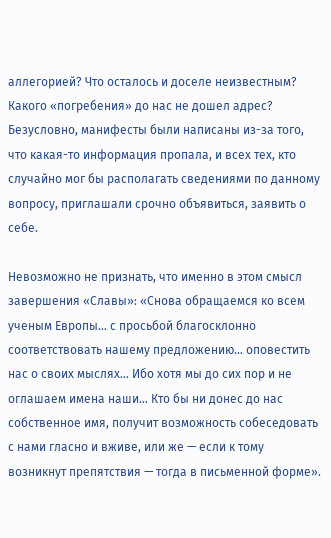аллегорией? Что осталось и доселе неизвестным? Какого «погребения» до нас не дошел адрес? Безусловно, манифесты были написаны из-за того, что какая-то информация пропала, и всех тех, кто случайно мог бы располагать сведениями по данному вопросу, приглашали срочно объявиться, заявить о себе.

Невозможно не признать, что именно в этом смысл завершения «Славы»: «Снова обращаемся ко всем ученым Европы… с просьбой благосклонно соответствовать нашему предложению… оповестить нас о своих мыслях… Ибо хотя мы до сих пор и не оглашаем имена наши… Кто бы ни донес до нас собственное имя, получит возможность собеседовать с нами гласно и вживе, или же — если к тому возникнут препятствия — тогда в письменной форме».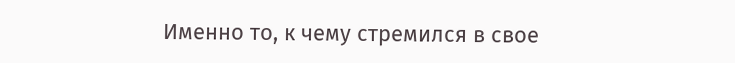Именно то, к чему стремился в свое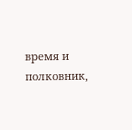время и полковник,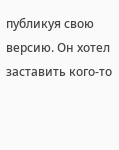публикуя свою версию. Он хотел заставить кого-то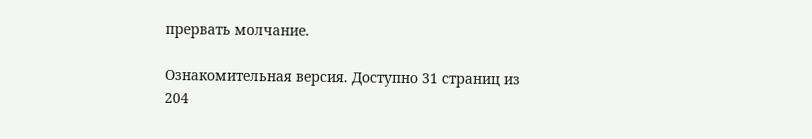прервать молчание.

Ознакомительная версия. Доступно 31 страниц из 204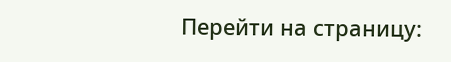Перейти на страницу: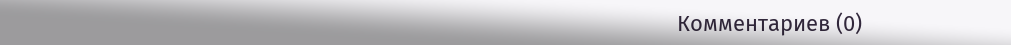Комментариев (0)